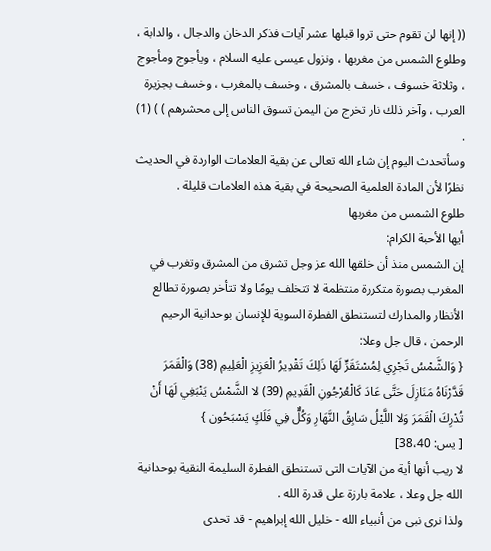(( إنها لن تقوم حتى تروا قبلها عشر آيات فذكر الدخان والدجال ، والدابة ، وطلوع الشمس من مغربها ، ونزول عيسى عليه السلام ، ويأجوج ومأجوج ، وثلاثة خسوف ، خسف بالمشرق ، وخسف بالمغرب ، وخسف بجزيرة العرب ، وآخر ذلك نار تخرج من اليمن تسوق الناس إلى محشرهم ) ) (1) .
وسأتحدث اليوم إن شاء الله تعالى عن بقية العلامات الواردة في الحديث نظرًا لأن المادة العلمية الصحيحة في بقية هذه العلامات قليلة .
طلوع الشمس من مغربها
أيها الأحبة الكرام:
إن الشمس منذ أن خلقها الله عز وجل تشرق من المشرق وتغرب في المغرب بصورة متكررة منتظمة لا تتخلف يومًا ولا تتأخر بصورة تطالع الأنظار والمدارك لتستنطق الفطرة السوية للإنسان بوحدانية الرحيم الرحمن ، قال جل وعلا:
{ وَالشَّمْسُ تَجْرِي لِمُسْتَقَرٍّ لَهَا ذَلِكَ تَقْدِيرُ الْعَزِيزِ الْعَلِيمِ (38) وَالْقَمَرَ قَدَّرْنَاهُ مَنَازِلَ حَتَّى عَادَ كَالْعُرْجُونِ الْقَدِيمِ (39) لا الشَّمْسُ يَنْبَغِي لَهَا أَنْ تُدْرِكَ الْقَمَرَ وَلا اللَّيْلُ سَابِقُ النَّهَارِ وَكُلٌّ فِي فَلَكٍ يَسْبَحُون }
[ يس: 38،40]
لا ريب أنها أية من الآيات التى تستنطق الفطرة السليمة النقية بوحدانية الله جل وعلا ، علامة بارزة على قدرة الله .
ولذا نرى نبى من أنبياء الله - خليل الله إبراهيم - قد تحدى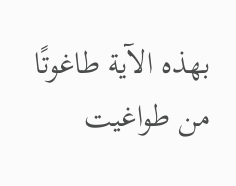بهذه الآية طاغوتًا من طواغيت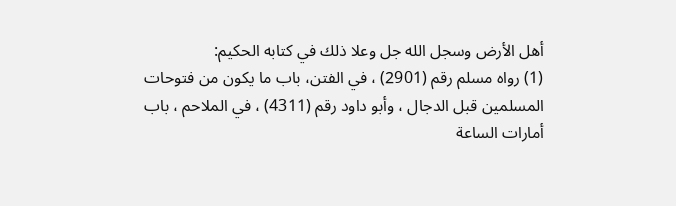أهل الأرض وسجل الله جل وعلا ذلك في كتابه الحكيم:
(1) رواه مسلم رقم (2901) ، في الفتن، باب ما يكون من فتوحات المسلمين قبل الدجال ، وأبو داود رقم (4311) ، في الملاحم ، باب أمارات الساعة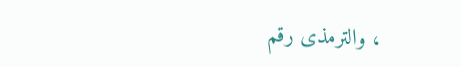، والترمذى رقم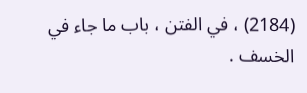(2184) ، في الفتن ، باب ما جاء في الخسف .